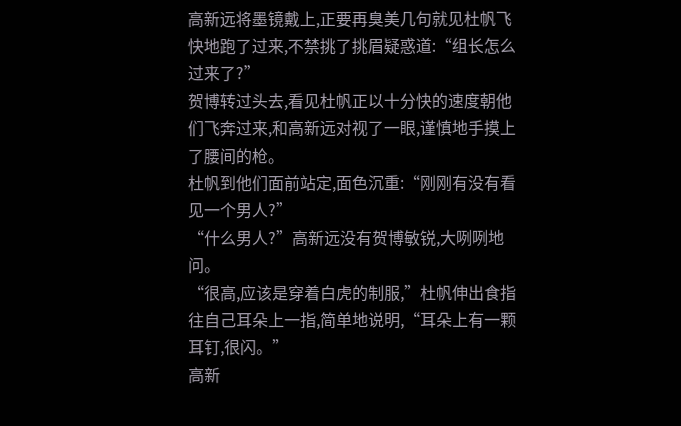高新远将墨镜戴上,正要再臭美几句就见杜帆飞快地跑了过来,不禁挑了挑眉疑惑道:“组长怎么过来了?”
贺博转过头去,看见杜帆正以十分快的速度朝他们飞奔过来,和高新远对视了一眼,谨慎地手摸上了腰间的枪。
杜帆到他们面前站定,面色沉重:“刚刚有没有看见一个男人?”
“什么男人?”高新远没有贺博敏锐,大咧咧地问。
“很高,应该是穿着白虎的制服,”杜帆伸出食指往自己耳朵上一指,简单地说明,“耳朵上有一颗耳钉,很闪。”
高新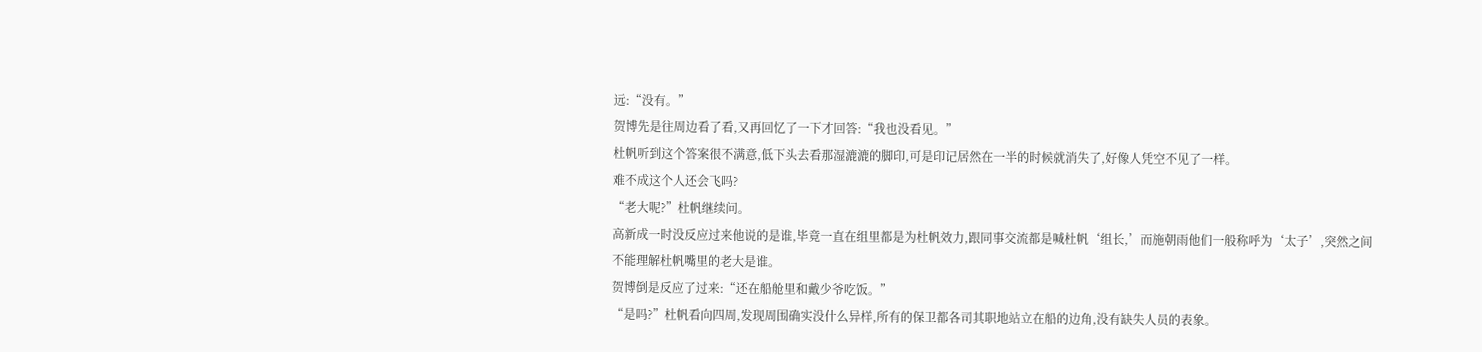远:“没有。”
贺博先是往周边看了看,又再回忆了一下才回答:“我也没看见。”
杜帆听到这个答案很不满意,低下头去看那湿漉漉的脚印,可是印记居然在一半的时候就消失了,好像人凭空不见了一样。
难不成这个人还会飞吗?
“老大呢?”杜帆继续问。
高新成一时没反应过来他说的是谁,毕竟一直在组里都是为杜帆效力,跟同事交流都是喊杜帆‘组长,’而施朝雨他们一般称呼为‘太子’,突然之间不能理解杜帆嘴里的老大是谁。
贺博倒是反应了过来:“还在船舱里和戴少爷吃饭。”
“是吗?”杜帆看向四周,发现周围确实没什么异样,所有的保卫都各司其职地站立在船的边角,没有缺失人员的表象。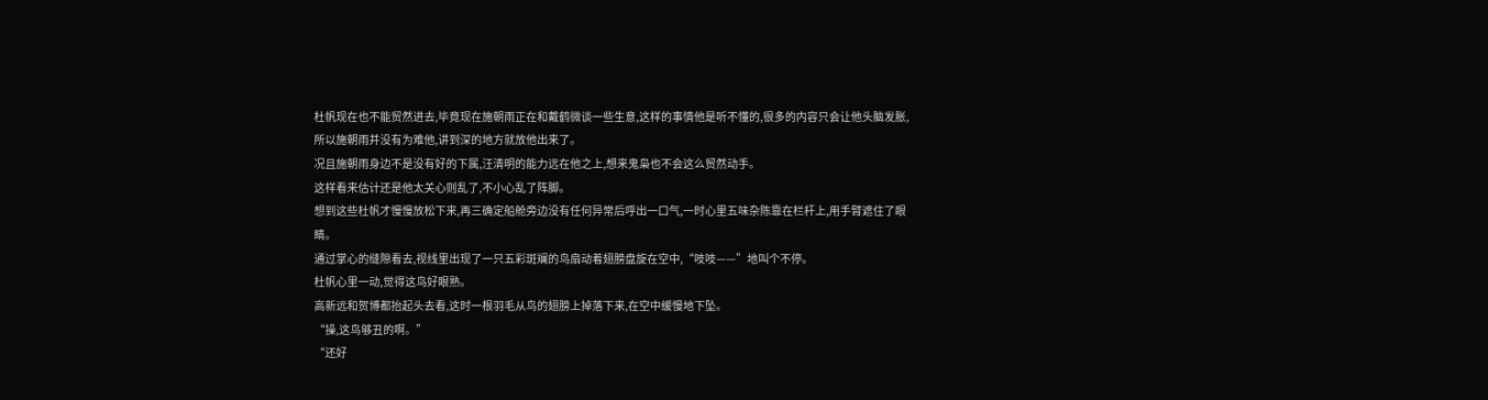杜帆现在也不能贸然进去,毕竟现在施朝雨正在和戴鹤微谈一些生意,这样的事情他是听不懂的,很多的内容只会让他头脑发胀,所以施朝雨并没有为难他,讲到深的地方就放他出来了。
况且施朝雨身边不是没有好的下属,汪清明的能力远在他之上,想来鬼枭也不会这么贸然动手。
这样看来估计还是他太关心则乱了,不小心乱了阵脚。
想到这些杜帆才慢慢放松下来,再三确定船舱旁边没有任何异常后呼出一口气,一时心里五味杂陈靠在栏杆上,用手臂遮住了眼睛。
通过掌心的缝隙看去,视线里出现了一只五彩斑斓的鸟扇动着翅膀盘旋在空中,“吱吱——”地叫个不停。
杜帆心里一动,觉得这鸟好眼熟。
高新远和贺博都抬起头去看,这时一根羽毛从鸟的翅膀上掉落下来,在空中缓慢地下坠。
“操,这鸟够丑的啊。”
“还好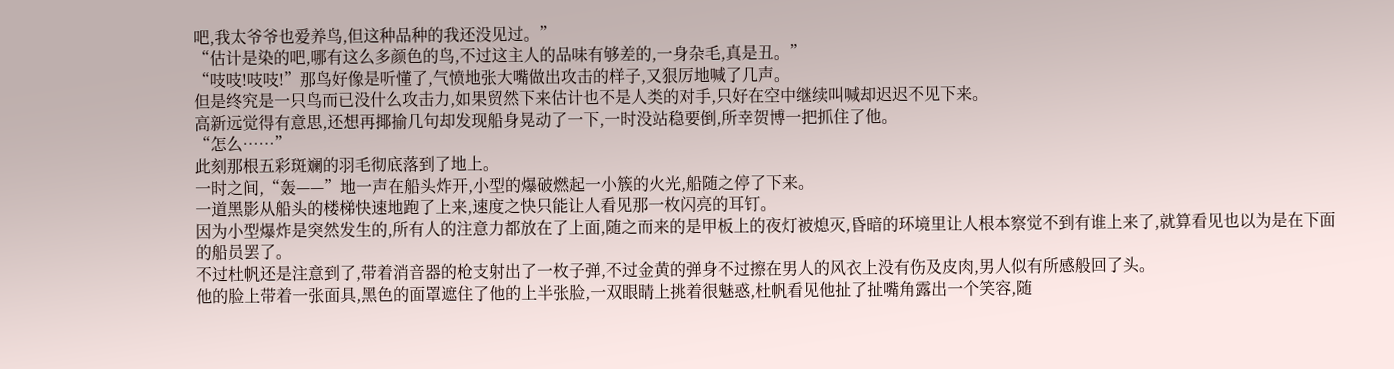吧,我太爷爷也爱养鸟,但这种品种的我还没见过。”
“估计是染的吧,哪有这么多颜色的鸟,不过这主人的品味有够差的,一身杂毛,真是丑。”
“吱吱!吱吱!”那鸟好像是听懂了,气愤地张大嘴做出攻击的样子,又狠厉地喊了几声。
但是终究是一只鸟而已没什么攻击力,如果贸然下来估计也不是人类的对手,只好在空中继续叫喊却迟迟不见下来。
高新远觉得有意思,还想再揶揄几句却发现船身晃动了一下,一时没站稳要倒,所幸贺博一把抓住了他。
“怎么……”
此刻那根五彩斑斓的羽毛彻底落到了地上。
一时之间,“轰——”地一声在船头炸开,小型的爆破燃起一小簇的火光,船随之停了下来。
一道黑影从船头的楼梯快速地跑了上来,速度之快只能让人看见那一枚闪亮的耳钉。
因为小型爆炸是突然发生的,所有人的注意力都放在了上面,随之而来的是甲板上的夜灯被熄灭,昏暗的环境里让人根本察觉不到有谁上来了,就算看见也以为是在下面的船员罢了。
不过杜帆还是注意到了,带着消音器的枪支射出了一枚子弹,不过金黄的弹身不过擦在男人的风衣上没有伤及皮肉,男人似有所感般回了头。
他的脸上带着一张面具,黑色的面罩遮住了他的上半张脸,一双眼睛上挑着很魅惑,杜帆看见他扯了扯嘴角露出一个笑容,随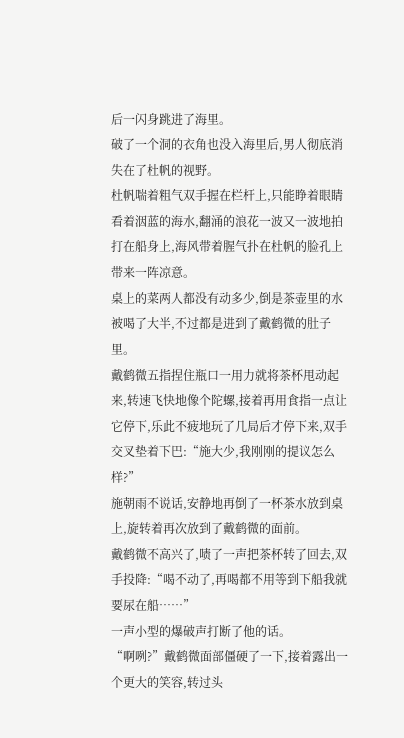后一闪身跳进了海里。
破了一个洞的衣角也没入海里后,男人彻底消失在了杜帆的视野。
杜帆喘着粗气双手握在栏杆上,只能睁着眼睛看着洇蓝的海水,翻涌的浪花一波又一波地拍打在船身上,海风带着腥气扑在杜帆的脸孔上带来一阵凉意。
桌上的菜两人都没有动多少,倒是茶壶里的水被喝了大半,不过都是进到了戴鹤微的肚子里。
戴鹤微五指捏住瓶口一用力就将茶杯甩动起来,转速飞快地像个陀螺,接着再用食指一点让它停下,乐此不疲地玩了几局后才停下来,双手交叉垫着下巴:“施大少,我刚刚的提议怎么样?”
施朝雨不说话,安静地再倒了一杯茶水放到桌上,旋转着再次放到了戴鹤微的面前。
戴鹤微不高兴了,啧了一声把茶杯转了回去,双手投降:“喝不动了,再喝都不用等到下船我就要尿在船……”
一声小型的爆破声打断了他的话。
“啊咧?”戴鹤微面部僵硬了一下,接着露出一个更大的笑容,转过头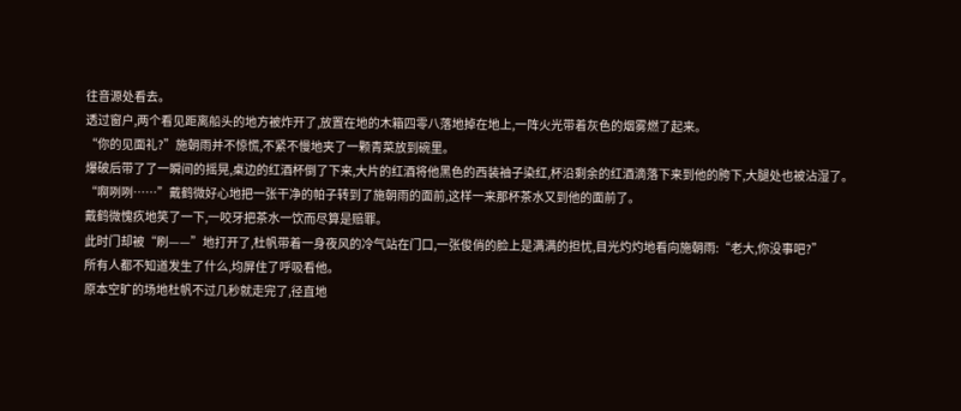往音源处看去。
透过窗户,两个看见距离船头的地方被炸开了,放置在地的木箱四零八落地掉在地上,一阵火光带着灰色的烟雾燃了起来。
“你的见面礼?”施朝雨并不惊慌,不紧不慢地夹了一颗青菜放到碗里。
爆破后带了了一瞬间的摇晃,桌边的红酒杯倒了下来,大片的红酒将他黑色的西装袖子染红,杯沿剩余的红酒滴落下来到他的胯下,大腿处也被沾湿了。
“啊咧咧……”戴鹤微好心地把一张干净的帕子转到了施朝雨的面前,这样一来那杯茶水又到他的面前了。
戴鹤微愧疚地笑了一下,一咬牙把茶水一饮而尽算是赔罪。
此时门却被“刷——”地打开了,杜帆带着一身夜风的冷气站在门口,一张俊俏的脸上是满满的担忧,目光灼灼地看向施朝雨:“老大,你没事吧?”
所有人都不知道发生了什么,均屏住了呼吸看他。
原本空旷的场地杜帆不过几秒就走完了,径直地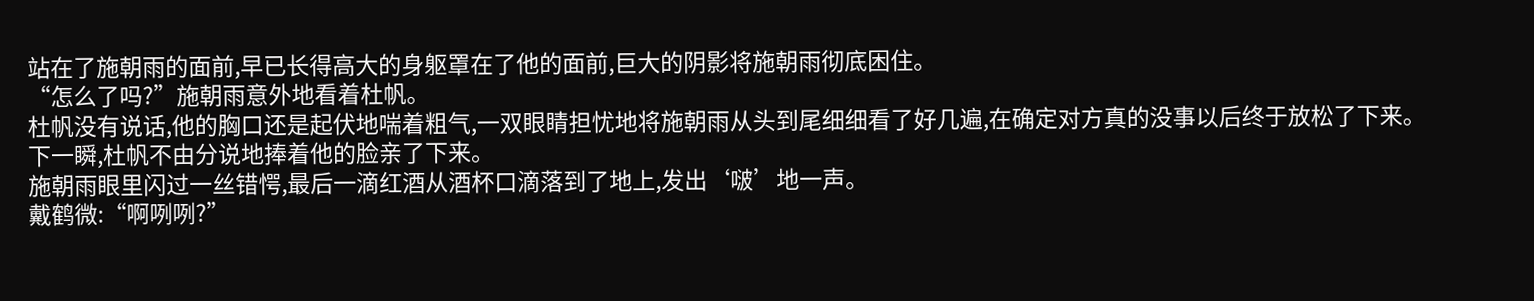站在了施朝雨的面前,早已长得高大的身躯罩在了他的面前,巨大的阴影将施朝雨彻底困住。
“怎么了吗?”施朝雨意外地看着杜帆。
杜帆没有说话,他的胸口还是起伏地喘着粗气,一双眼睛担忧地将施朝雨从头到尾细细看了好几遍,在确定对方真的没事以后终于放松了下来。
下一瞬,杜帆不由分说地捧着他的脸亲了下来。
施朝雨眼里闪过一丝错愕,最后一滴红酒从酒杯口滴落到了地上,发出‘啵’地一声。
戴鹤微:“啊咧咧?”